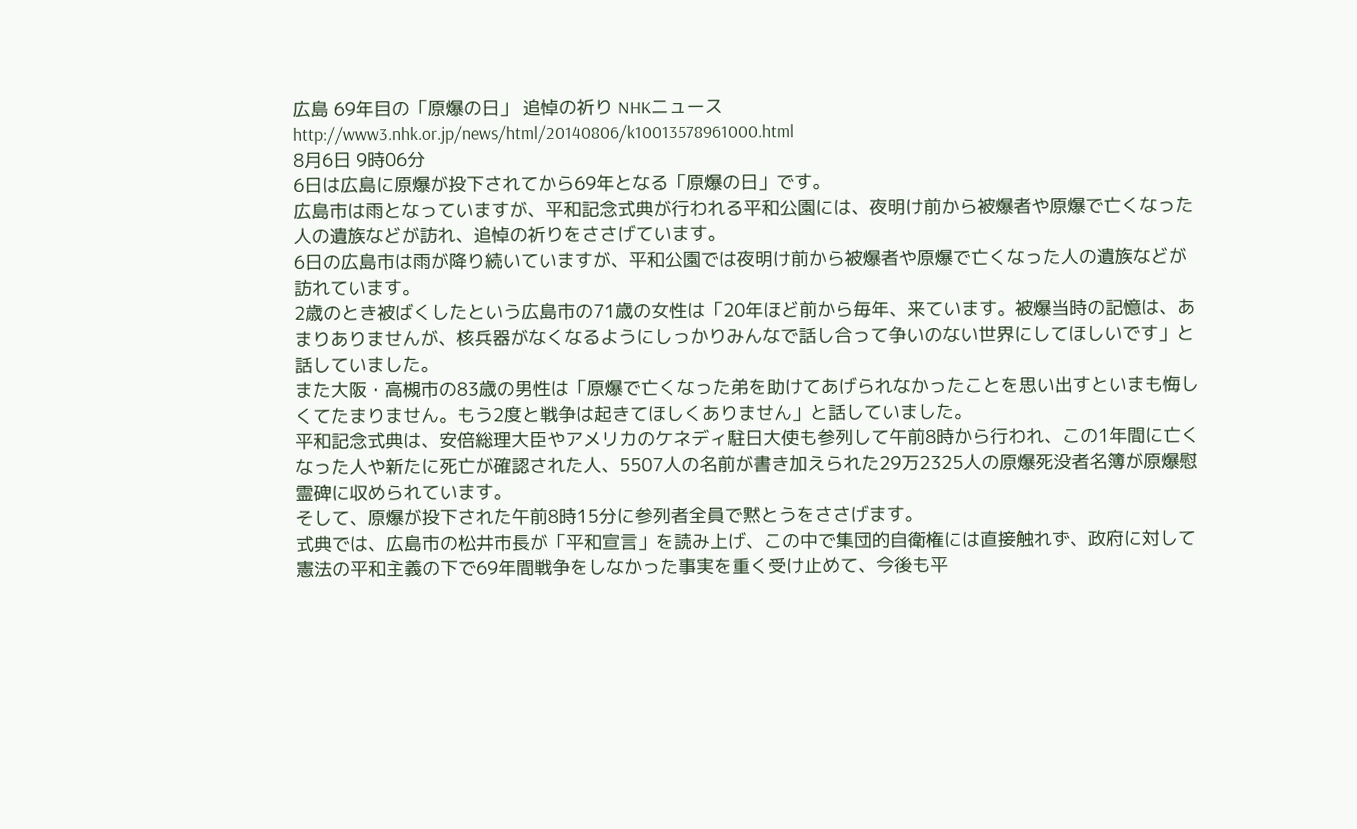広島 69年目の「原爆の日」 追悼の祈り NHKニュース
http://www3.nhk.or.jp/news/html/20140806/k10013578961000.html
8月6日 9時06分
6日は広島に原爆が投下されてから69年となる「原爆の日」です。
広島市は雨となっていますが、平和記念式典が行われる平和公園には、夜明け前から被爆者や原爆で亡くなった人の遺族などが訪れ、追悼の祈りをささげています。
6日の広島市は雨が降り続いていますが、平和公園では夜明け前から被爆者や原爆で亡くなった人の遺族などが訪れています。
2歳のとき被ばくしたという広島市の71歳の女性は「20年ほど前から毎年、来ています。被爆当時の記憶は、あまりありませんが、核兵器がなくなるようにしっかりみんなで話し合って争いのない世界にしてほしいです」と話していました。
また大阪・高槻市の83歳の男性は「原爆で亡くなった弟を助けてあげられなかったことを思い出すといまも悔しくてたまりません。もう2度と戦争は起きてほしくありません」と話していました。
平和記念式典は、安倍総理大臣やアメリカのケネディ駐日大使も参列して午前8時から行われ、この1年間に亡くなった人や新たに死亡が確認された人、5507人の名前が書き加えられた29万2325人の原爆死没者名簿が原爆慰霊碑に収められています。
そして、原爆が投下された午前8時15分に参列者全員で黙とうをささげます。
式典では、広島市の松井市長が「平和宣言」を読み上げ、この中で集団的自衛権には直接触れず、政府に対して憲法の平和主義の下で69年間戦争をしなかった事実を重く受け止めて、今後も平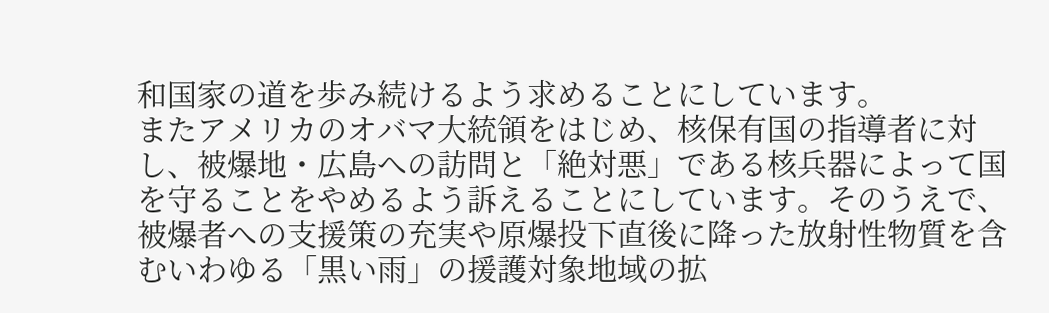和国家の道を歩み続けるよう求めることにしています。
またアメリカのオバマ大統領をはじめ、核保有国の指導者に対し、被爆地・広島への訪問と「絶対悪」である核兵器によって国を守ることをやめるよう訴えることにしています。そのうえで、被爆者への支援策の充実や原爆投下直後に降った放射性物質を含むいわゆる「黒い雨」の援護対象地域の拡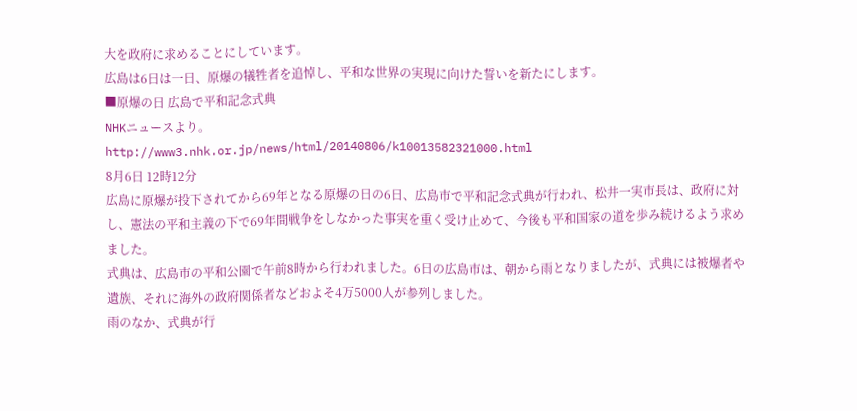大を政府に求めることにしています。
広島は6日は一日、原爆の犠牲者を追悼し、平和な世界の実現に向けた誓いを新たにします。
■原爆の日 広島で平和記念式典
NHKニュースより。
http://www3.nhk.or.jp/news/html/20140806/k10013582321000.html
8月6日 12時12分
広島に原爆が投下されてから69年となる原爆の日の6日、広島市で平和記念式典が行われ、松井一実市長は、政府に対し、憲法の平和主義の下で69年間戦争をしなかった事実を重く受け止めて、今後も平和国家の道を歩み続けるよう求めました。
式典は、広島市の平和公園で午前8時から行われました。6日の広島市は、朝から雨となりましたが、式典には被爆者や遺族、それに海外の政府関係者などおよそ4万5000人が参列しました。
雨のなか、式典が行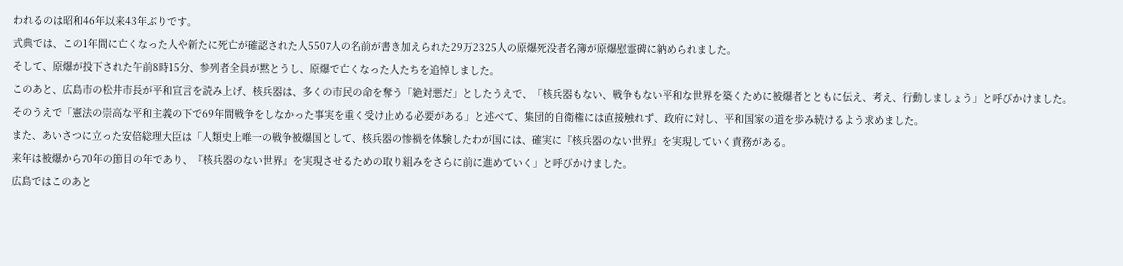われるのは昭和46年以来43年ぶりです。
式典では、この1年間に亡くなった人や新たに死亡が確認された人5507人の名前が書き加えられた29万2325人の原爆死没者名簿が原爆慰霊碑に納められました。
そして、原爆が投下された午前8時15分、参列者全員が黙とうし、原爆で亡くなった人たちを追悼しました。
このあと、広島市の松井市長が平和宣言を読み上げ、核兵器は、多くの市民の命を奪う「絶対悪だ」としたうえで、「核兵器もない、戦争もない平和な世界を築くために被爆者とともに伝え、考え、行動しましょう」と呼びかけました。
そのうえで「憲法の崇高な平和主義の下で69年間戦争をしなかった事実を重く受け止める必要がある」と述べて、集団的自衛権には直接触れず、政府に対し、平和国家の道を歩み続けるよう求めました。
また、あいさつに立った安倍総理大臣は「人類史上唯一の戦争被爆国として、核兵器の惨禍を体験したわが国には、確実に『核兵器のない世界』を実現していく責務がある。
来年は被爆から70年の節目の年であり、『核兵器のない世界』を実現させるための取り組みをさらに前に進めていく」と呼びかけました。
広島ではこのあと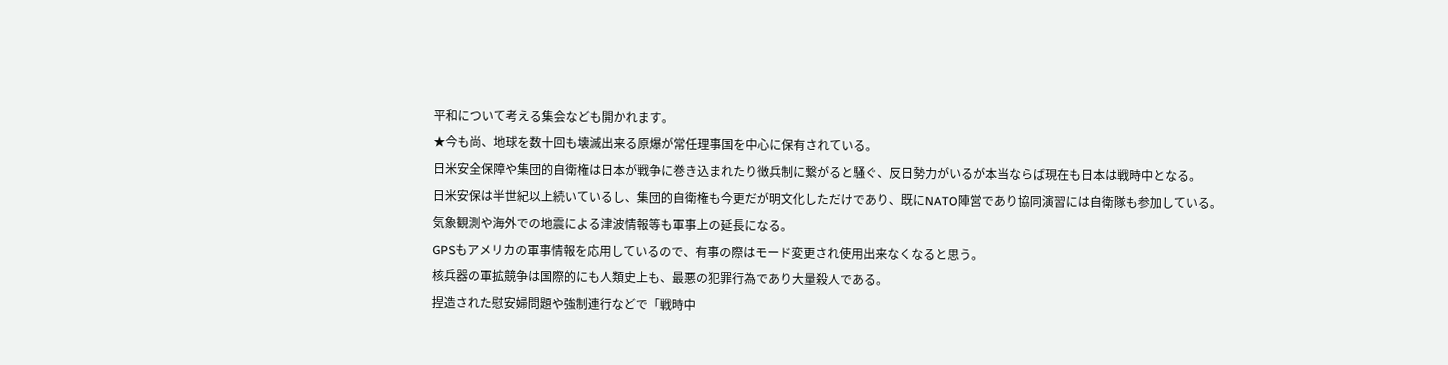平和について考える集会なども開かれます。
★今も尚、地球を数十回も壊滅出来る原爆が常任理事国を中心に保有されている。
日米安全保障や集団的自衛権は日本が戦争に巻き込まれたり徴兵制に繋がると騒ぐ、反日勢力がいるが本当ならば現在も日本は戦時中となる。
日米安保は半世紀以上続いているし、集団的自衛権も今更だが明文化しただけであり、既にNATO陣営であり協同演習には自衛隊も参加している。
気象観測や海外での地震による津波情報等も軍事上の延長になる。
GPSもアメリカの軍事情報を応用しているので、有事の際はモード変更され使用出来なくなると思う。
核兵器の軍拡競争は国際的にも人類史上も、最悪の犯罪行為であり大量殺人である。
捏造された慰安婦問題や強制連行などで「戦時中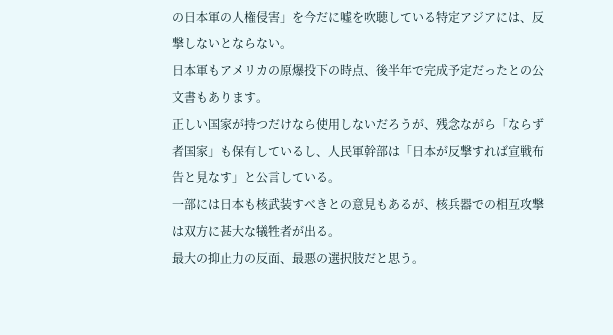の日本軍の人権侵害」を今だに嘘を吹聴している特定アジアには、反撃しないとならない。
日本軍もアメリカの原爆投下の時点、後半年で完成予定だったとの公文書もあります。
正しい国家が持つだけなら使用しないだろうが、残念ながら「ならず者国家」も保有しているし、人民軍幹部は「日本が反撃すれば宣戦布告と見なす」と公言している。
一部には日本も核武装すべきとの意見もあるが、核兵器での相互攻撃は双方に甚大な犠牲者が出る。
最大の抑止力の反面、最悪の選択肢だと思う。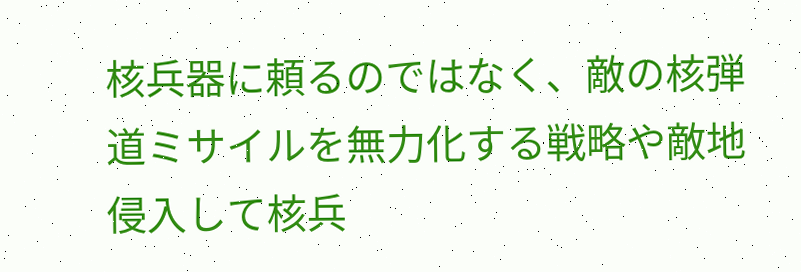核兵器に頼るのではなく、敵の核弾道ミサイルを無力化する戦略や敵地侵入して核兵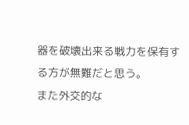器を破壊出来る戦力を保有する方が無難だと思う。
また外交的な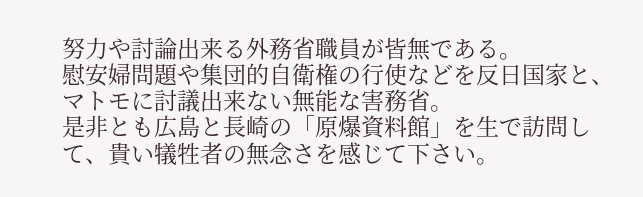努力や討論出来る外務省職員が皆無である。
慰安婦問題や集団的自衛権の行使などを反日国家と、マトモに討議出来ない無能な害務省。
是非とも広島と長崎の「原爆資料館」を生で訪問して、貴い犠牲者の無念さを感じて下さい。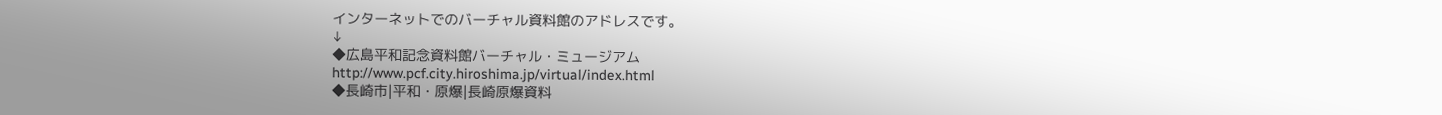インターネットでのバーチャル資料館のアドレスです。
↓
◆広島平和記念資料館バーチャル・ミュージアム
http://www.pcf.city.hiroshima.jp/virtual/index.html
◆長崎市|平和・原爆|長崎原爆資料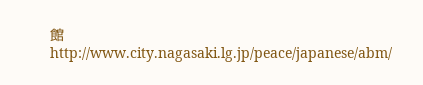館
http://www.city.nagasaki.lg.jp/peace/japanese/abm/